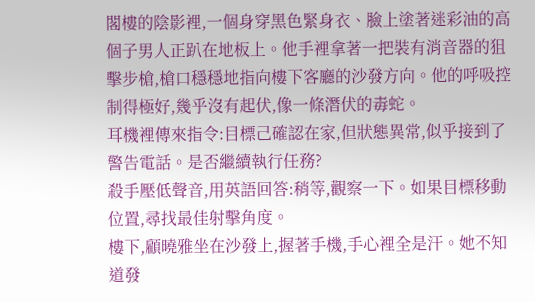閣樓的陰影裡,一個身穿黑色緊身衣、臉上塗著迷彩油的高個子男人正趴在地板上。他手裡拿著一把裝有消音器的狙擊步槍,槍口穩穩地指向樓下客廳的沙發方向。他的呼吸控制得極好,幾乎沒有起伏,像一條潛伏的毒蛇。
耳機裡傳來指令:目標己確認在家,但狀態異常,似乎接到了警告電話。是否繼續執行任務?
殺手壓低聲音,用英語回答:稍等,觀察一下。如果目標移動位置,尋找最佳射擊角度。
樓下,顧曉雅坐在沙發上,握著手機,手心裡全是汗。她不知道發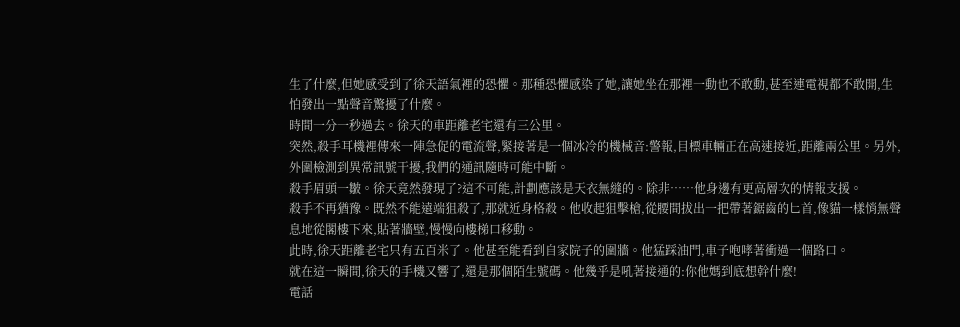生了什麼,但她感受到了徐天語氣裡的恐懼。那種恐懼感染了她,讓她坐在那裡一動也不敢動,甚至連電視都不敢開,生怕發出一點聲音驚擾了什麼。
時間一分一秒過去。徐天的車距離老宅還有三公里。
突然,殺手耳機裡傳來一陣急促的電流聲,緊接著是一個冰冷的機械音:警報,目標車輛正在高速接近,距離兩公里。另外,外圍檢測到異常訊號干擾,我們的通訊隨時可能中斷。
殺手眉頭一皺。徐天竟然發現了?這不可能,計劃應該是天衣無縫的。除非……他身邊有更高層次的情報支援。
殺手不再猶豫。既然不能遠端狙殺了,那就近身格殺。他收起狙擊槍,從腰間拔出一把帶著鋸齒的匕首,像貓一樣悄無聲息地從閣樓下來,貼著牆壁,慢慢向樓梯口移動。
此時,徐天距離老宅只有五百米了。他甚至能看到自家院子的圍牆。他猛踩油門,車子咆哮著衝過一個路口。
就在這一瞬間,徐天的手機又響了,還是那個陌生號碼。他幾乎是吼著接通的:你他媽到底想幹什麼!
電話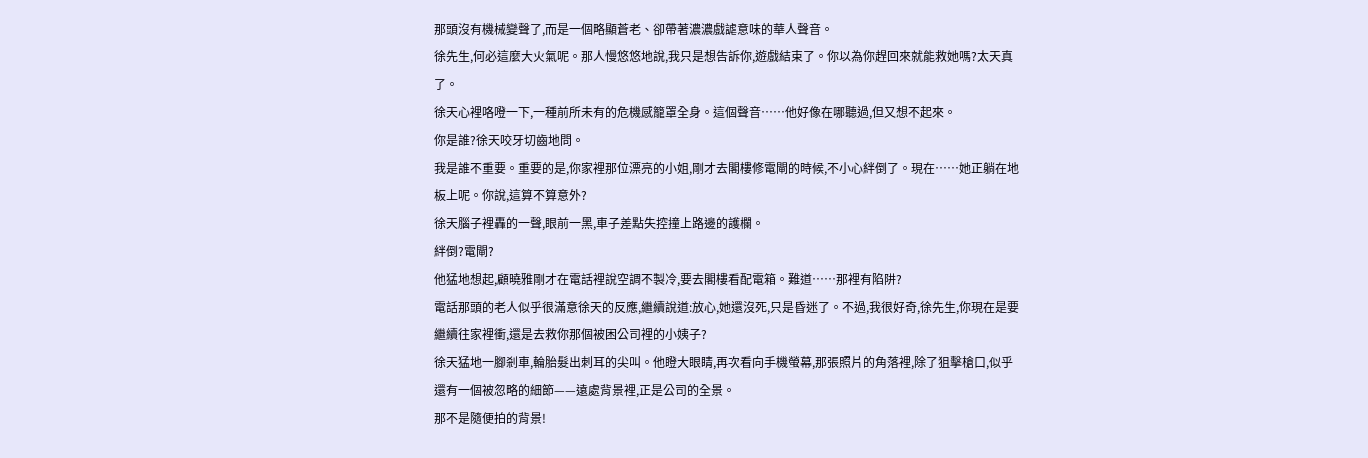那頭沒有機械變聲了,而是一個略顯蒼老、卻帶著濃濃戲謔意味的華人聲音。
徐先生,何必這麼大火氣呢。那人慢悠悠地說,我只是想告訴你,遊戲結束了。你以為你趕回來就能救她嗎?太天真了。
徐天心裡咯噔一下,一種前所未有的危機感籠罩全身。這個聲音……他好像在哪聽過,但又想不起來。
你是誰?徐天咬牙切齒地問。
我是誰不重要。重要的是,你家裡那位漂亮的小姐,剛才去閣樓修電閘的時候,不小心絆倒了。現在……她正躺在地板上呢。你說,這算不算意外?
徐天腦子裡轟的一聲,眼前一黑,車子差點失控撞上路邊的護欄。
絆倒?電閘?
他猛地想起,顧曉雅剛才在電話裡說空調不製冷,要去閣樓看配電箱。難道……那裡有陷阱?
電話那頭的老人似乎很滿意徐天的反應,繼續說道:放心,她還沒死,只是昏迷了。不過,我很好奇,徐先生,你現在是要繼續往家裡衝,還是去救你那個被困公司裡的小姨子?
徐天猛地一腳剎車,輪胎髮出刺耳的尖叫。他瞪大眼睛,再次看向手機螢幕,那張照片的角落裡,除了狙擊槍口,似乎還有一個被忽略的細節——遠處背景裡,正是公司的全景。
那不是隨便拍的背景!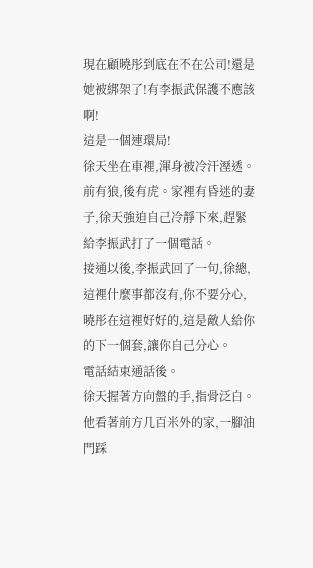現在顧曉彤到底在不在公司!還是她被綁架了!有李振武保護不應該啊!
這是一個連環局!
徐天坐在車裡,渾身被冷汗溼透。前有狼,後有虎。家裡有昏迷的妻子,徐天強迫自己冷靜下來,趕緊給李振武打了一個電話。
接通以後,李振武回了一句,徐總,這裡什麼事都沒有,你不要分心,曉彤在這裡好好的,這是敵人給你的下一個套,讓你自己分心。
電話結束通話後。
徐天握著方向盤的手,指骨泛白。他看著前方几百米外的家,一腳油門踩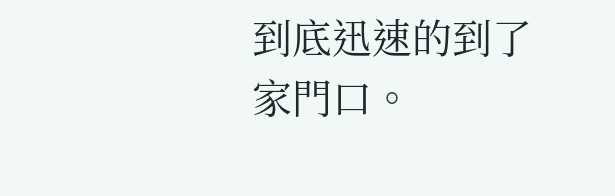到底迅速的到了家門口。